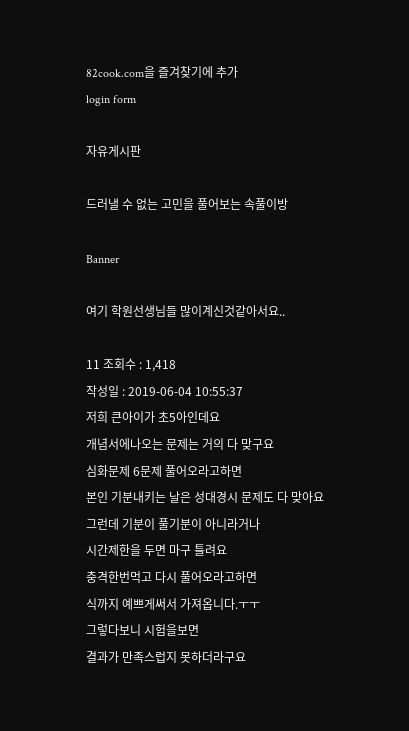82cook.com을 즐겨찾기에 추가
login form

자유게시판

드러낼 수 없는 고민을 풀어보는 속풀이방

Banner

여기 학원선생님들 많이계신것같아서요..

11 조회수 : 1,418
작성일 : 2019-06-04 10:55:37
저희 큰아이가 초5아인데요
개념서에나오는 문제는 거의 다 맞구요
심화문제 6문제 풀어오라고하면
본인 기분내키는 날은 성대경시 문제도 다 맞아요
그런데 기분이 풀기분이 아니라거나
시간제한을 두면 마구 틀려요
충격한번먹고 다시 풀어오라고하면
식까지 예쁘게써서 가져옵니다.ㅜㅜ
그렇다보니 시험을보면
결과가 만족스럽지 못하더라구요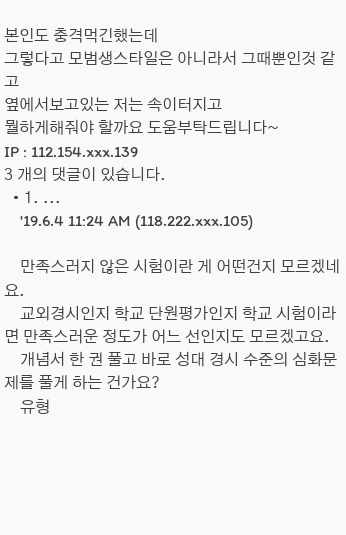본인도 충격먹긴했는데
그렇다고 모범생스타일은 아니라서 그때뿐인것 같고
옆에서보고있는 저는 속이터지고
뭘하게해줘야 할까요 도움부탁드립니다~
IP : 112.154.xxx.139
3 개의 댓글이 있습니다.
  • 1. ...
    '19.6.4 11:24 AM (118.222.xxx.105)

    만족스러지 않은 시험이란 게 어떤건지 모르겠네요.
    교외경시인지 학교 단원평가인지 학교 시험이라면 만족스러운 정도가 어느 선인지도 모르겠고요.
    개념서 한 권 풀고 바로 성대 경시 수준의 심화문제를 풀게 하는 건가요?
    유형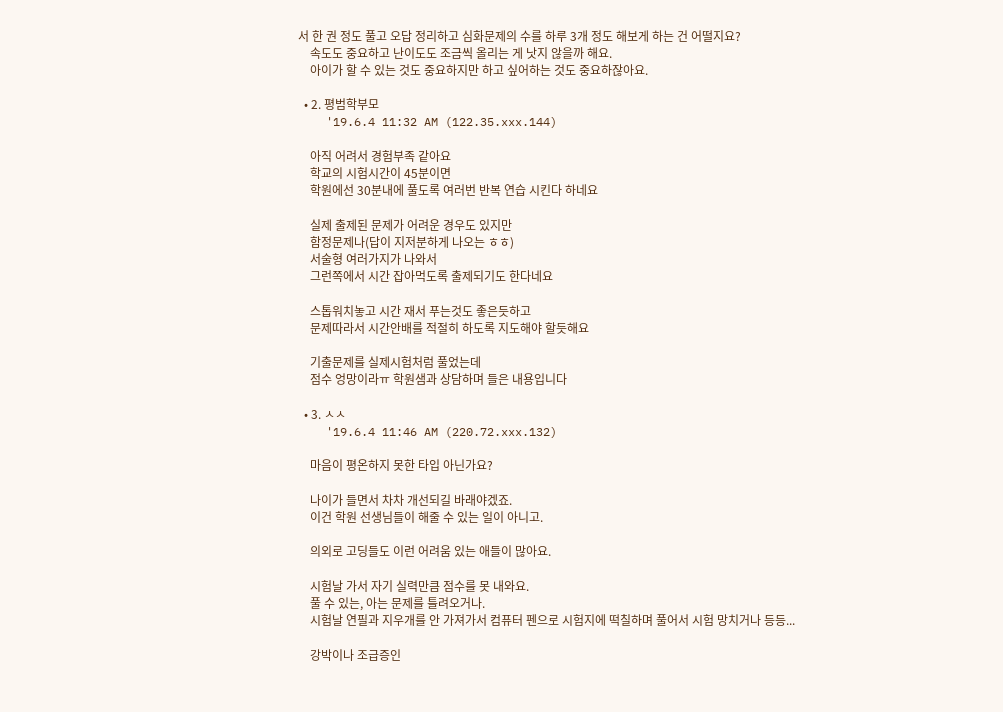서 한 권 정도 풀고 오답 정리하고 심화문제의 수를 하루 3개 정도 해보게 하는 건 어떨지요?
    속도도 중요하고 난이도도 조금씩 올리는 게 낫지 않을까 해요.
    아이가 할 수 있는 것도 중요하지만 하고 싶어하는 것도 중요하잖아요.

  • 2. 평범학부모
    '19.6.4 11:32 AM (122.35.xxx.144)

    아직 어려서 경험부족 같아요
    학교의 시험시간이 45분이면
    학원에선 30분내에 풀도록 여러번 반복 연습 시킨다 하네요

    실제 출제된 문제가 어려운 경우도 있지만
    함정문제나(답이 지저분하게 나오는 ㅎㅎ)
    서술형 여러가지가 나와서
    그런쪽에서 시간 잡아먹도록 출제되기도 한다네요

    스톱워치놓고 시간 재서 푸는것도 좋은듯하고
    문제따라서 시간안배를 적절히 하도록 지도해야 할듯해요

    기출문제를 실제시험처럼 풀었는데
    점수 엉망이라ㅠ 학원샘과 상담하며 들은 내용입니다

  • 3. ㅅㅅ
    '19.6.4 11:46 AM (220.72.xxx.132)

    마음이 평온하지 못한 타입 아닌가요?

    나이가 들면서 차차 개선되길 바래야겠죠.
    이건 학원 선생님들이 해줄 수 있는 일이 아니고.

    의외로 고딩들도 이런 어려움 있는 애들이 많아요.

    시험날 가서 자기 실력만큼 점수를 못 내와요.
    풀 수 있는, 아는 문제를 틀려오거나.
    시험날 연필과 지우개를 안 가져가서 컴퓨터 펜으로 시험지에 떡칠하며 풀어서 시험 망치거나 등등...

    강박이나 조급증인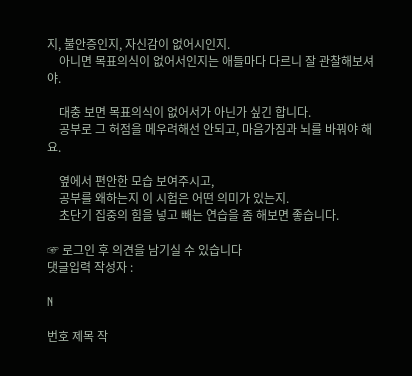지, 불안증인지, 자신감이 없어시인지.
    아니면 목표의식이 없어서인지는 애들마다 다르니 잘 관찰해보셔야.

    대충 보면 목표의식이 없어서가 아닌가 싶긴 합니다.
    공부로 그 허점을 메우려해선 안되고, 마음가짐과 뇌를 바꿔야 해요.

    옆에서 편안한 모습 보여주시고,
    공부를 왜하는지 이 시험은 어떤 의미가 있는지.
    초단기 집중의 힘을 넣고 빼는 연습을 좀 해보면 좋습니다.

☞ 로그인 후 의견을 남기실 수 있습니다
댓글입력 작성자 :

N

번호 제목 작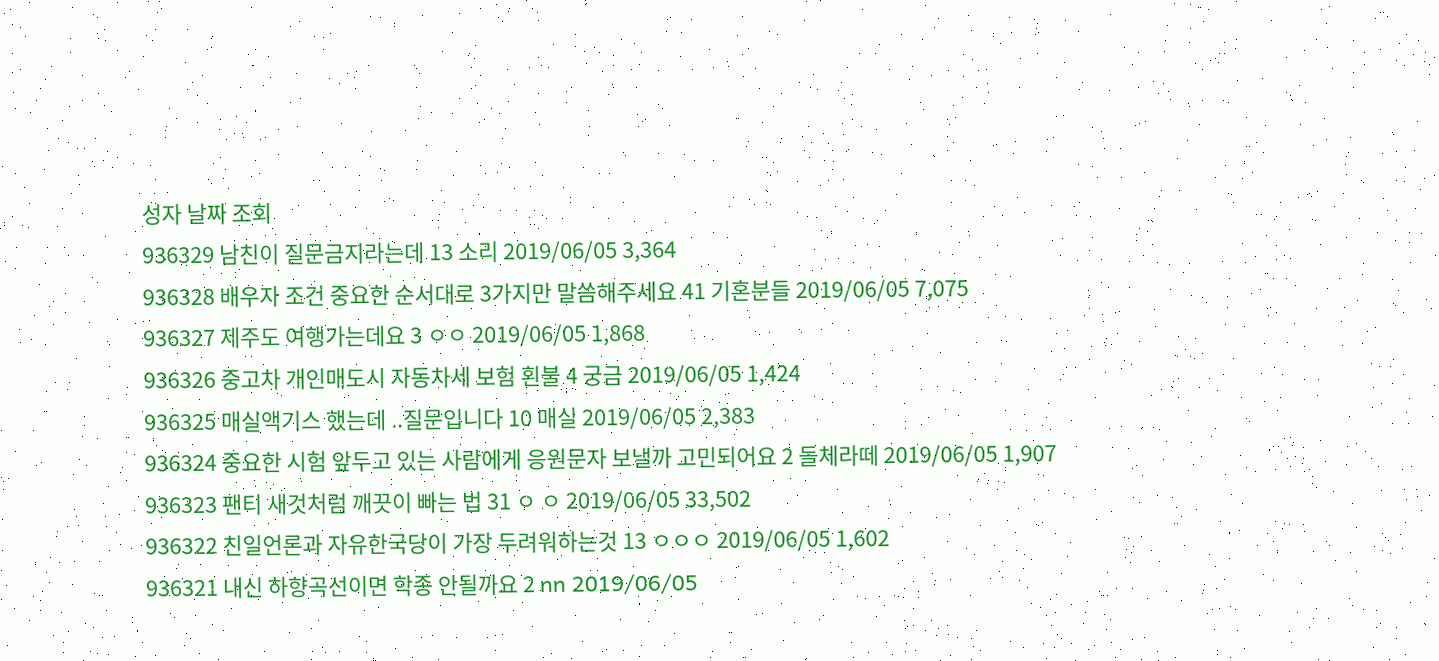성자 날짜 조회
936329 남친이 질문금지라는데 13 소리 2019/06/05 3,364
936328 배우자 조건 중요한 순서대로 3가지만 말씀해주세요 41 기혼분들 2019/06/05 7,075
936327 제주도 여행가는데요 3 ㅇㅇ 2019/06/05 1,868
936326 중고차 개인매도시 자동차세 보험 횐불 4 궁금 2019/06/05 1,424
936325 매실액기스 했는데 ..질문입니다 10 매실 2019/06/05 2,383
936324 중요한 시험 앞두고 있는 사람에게 응원문자 보낼까 고민되어요 2 돌체라떼 2019/06/05 1,907
936323 팬티 새것처럼 깨끗이 빠는 법 31 ㅇ ㅇ 2019/06/05 33,502
936322 친일언론과 자유한국당이 가장 두려워하는것 13 ㅇㅇㅇ 2019/06/05 1,602
936321 내신 하향곡선이면 학종 안될까요 2 nn 2019/06/05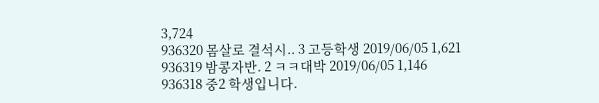3,724
936320 몸살로 결석시.. 3 고등학생 2019/06/05 1,621
936319 밤콩자반. 2 ㅋㅋ대박 2019/06/05 1,146
936318 중2 학생입니다.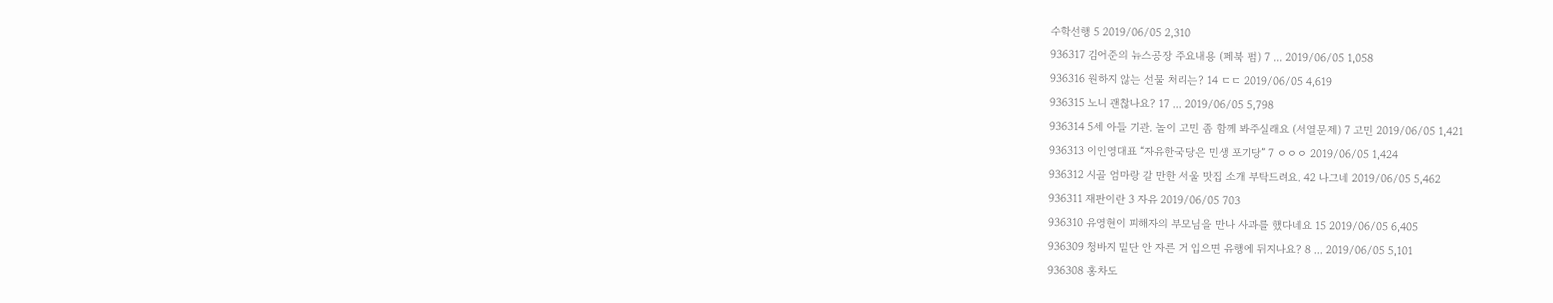수학선행 5 2019/06/05 2,310
936317 김어준의 뉴스공장 주요내용 (페북 펌) 7 ... 2019/06/05 1,058
936316 원하지 않는 선물 처리는? 14 ㄷㄷ 2019/06/05 4,619
936315 노니 괜찮나요? 17 ... 2019/06/05 5,798
936314 5세 아들 기관. 놀이 고민 좀 함께 봐주실래요 (서열문제) 7 고민 2019/06/05 1,421
936313 이인영대표 “자유한국당은 민생 포기당” 7 ㅇㅇㅇ 2019/06/05 1,424
936312 시골 엄마랑 갈 만한 서울 맛집 소개 부탁드려요. 42 나그네 2019/06/05 5,462
936311 재판이란 3 자유 2019/06/05 703
936310 유영현이 피해자의 부모님을 만나 사과를 했다네요 15 2019/06/05 6,405
936309 청바지 밑단 안 자른 거 입으면 유행에 뒤지나요? 8 ... 2019/06/05 5,101
936308 홍차도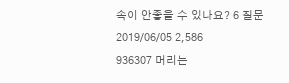속이 안좋을 수 있나요? 6 질문 2019/06/05 2,586
936307 머리는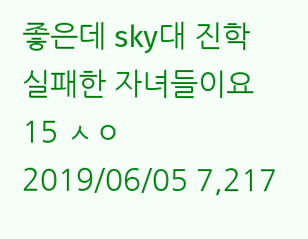좋은데 sky대 진학 실패한 자녀들이요 15 ㅅㅇ 2019/06/05 7,217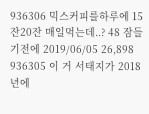936306 믹스커피를하루에 15잔20잔 매일먹는데..? 48 잠들기전에 2019/06/05 26,898
936305 이 거 서태지가 2018년에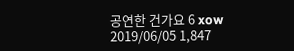공연한 건가요 6 xow 2019/06/05 1,847